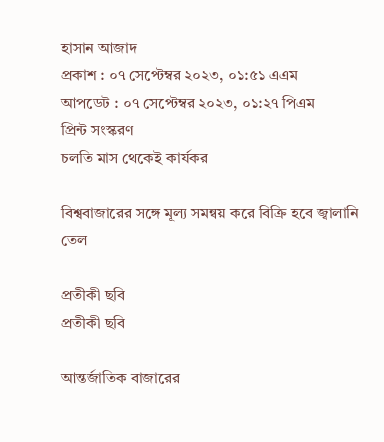হাসান আজাদ
প্রকাশ : ০৭ সেপ্টেম্বর ২০২৩, ০১:৫১ এএম
আপডেট : ০৭ সেপ্টেম্বর ২০২৩, ০১:২৭ পিএম
প্রিন্ট সংস্করণ
চলতি মাস থেকেই কার্যকর

বিশ্ববাজারের সঙ্গে মূল্য সমন্বয় করে বিক্রি হবে জ্বালানি তেল

প্রতীকী ছবি
প্রতীকী ছবি

আন্তর্জাতিক বাজারের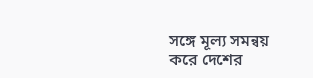সঙ্গে মূল্য সমন্বয় করে দেশের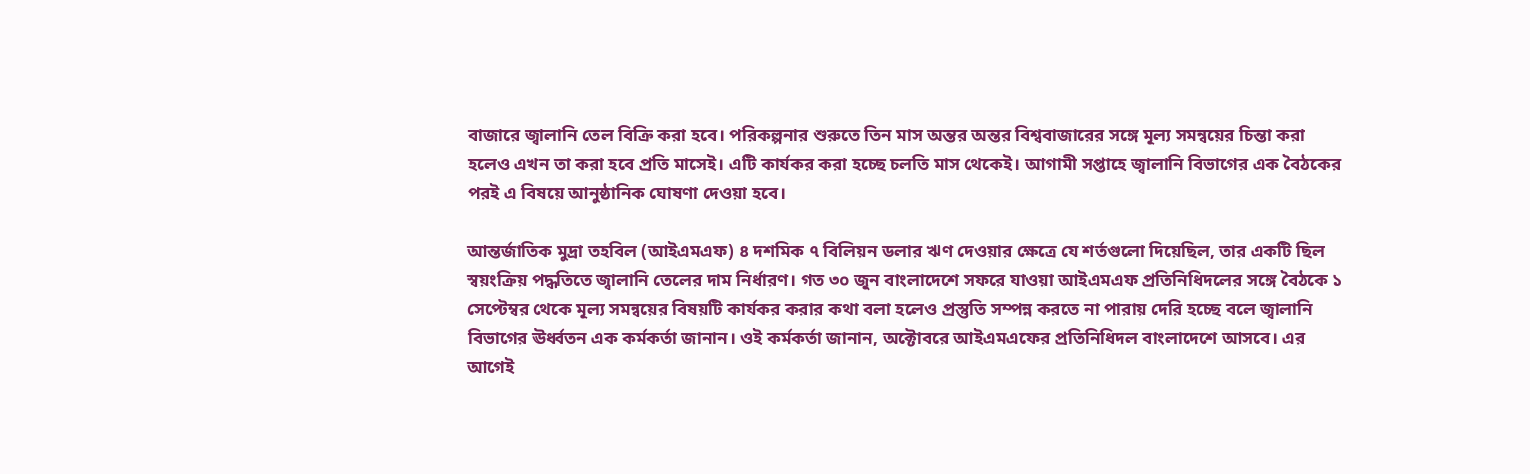বাজারে জ্বালানি তেল বিক্রি করা হবে। পরিকল্পনার শুরুতে তিন মাস অন্তর অন্তর বিশ্ববাজারের সঙ্গে মূল্য সমন্বয়ের চিন্তা করা হলেও এখন তা করা হবে প্রতি মাসেই। এটি কার্যকর করা হচ্ছে চলতি মাস থেকেই। আগামী সপ্তাহে জ্বালানি বিভাগের এক বৈঠকের পরই এ বিষয়ে আনুষ্ঠানিক ঘোষণা দেওয়া হবে।

আন্তর্জাতিক মুদ্রা তহবিল (আইএমএফ) ৪ দশমিক ৭ বিলিয়ন ডলার ঋণ দেওয়ার ক্ষেত্রে যে শর্তগুলো দিয়েছিল, তার একটি ছিল স্বয়ংক্রিয় পদ্ধতিতে জ্বালানি তেলের দাম নির্ধারণ। গত ৩০ জুন বাংলাদেশে সফরে যাওয়া আইএমএফ প্রতিনিধিদলের সঙ্গে বৈঠকে ১ সেপ্টেম্বর থেকে মূল্য সমন্বয়ের বিষয়টি কার্যকর করার কথা বলা হলেও প্রস্তুতি সম্পন্ন করতে না পারায় দেরি হচ্ছে বলে জ্বালানি বিভাগের ঊর্ধ্বতন এক কর্মকর্তা জানান। ওই কর্মকর্তা জানান, অক্টোবরে আইএমএফের প্রতিনিধিদল বাংলাদেশে আসবে। এর আগেই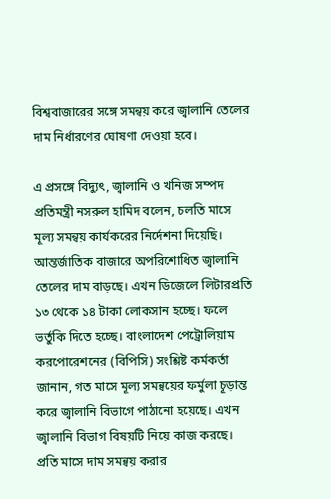বিশ্ববাজারের সঙ্গে সমন্বয় করে জ্বালানি তেলের দাম নির্ধারণের ঘোষণা দেওয়া হবে।

এ প্রসঙ্গে বিদ্যুৎ, জ্বালানি ও খনিজ সম্পদ প্রতিমন্ত্রী নসরুল হামিদ বলেন, চলতি মাসে মূল্য সমন্বয় কার্যকরের নির্দেশনা দিয়েছি। আন্তর্জাতিক বাজারে অপরিশোধিত জ্বালানি তেলের দাম বাড়ছে। এখন ডিজেলে লিটারপ্রতি ১৩ থেকে ১৪ টাকা লোকসান হচ্ছে। ফলে ভর্তুকি দিতে হচ্ছে। বাংলাদেশ পেট্রোলিয়াম করপোরেশনের (বিপিসি) সংশ্লিষ্ট কর্মকর্তা জানান, গত মাসে মূল্য সমন্বয়ের ফর্মুলা চূড়ান্ত করে জ্বালানি বিভাগে পাঠানো হয়েছে। এখন জ্বালানি বিভাগ বিষয়টি নিয়ে কাজ করছে। প্রতি মাসে দাম সমন্বয় করার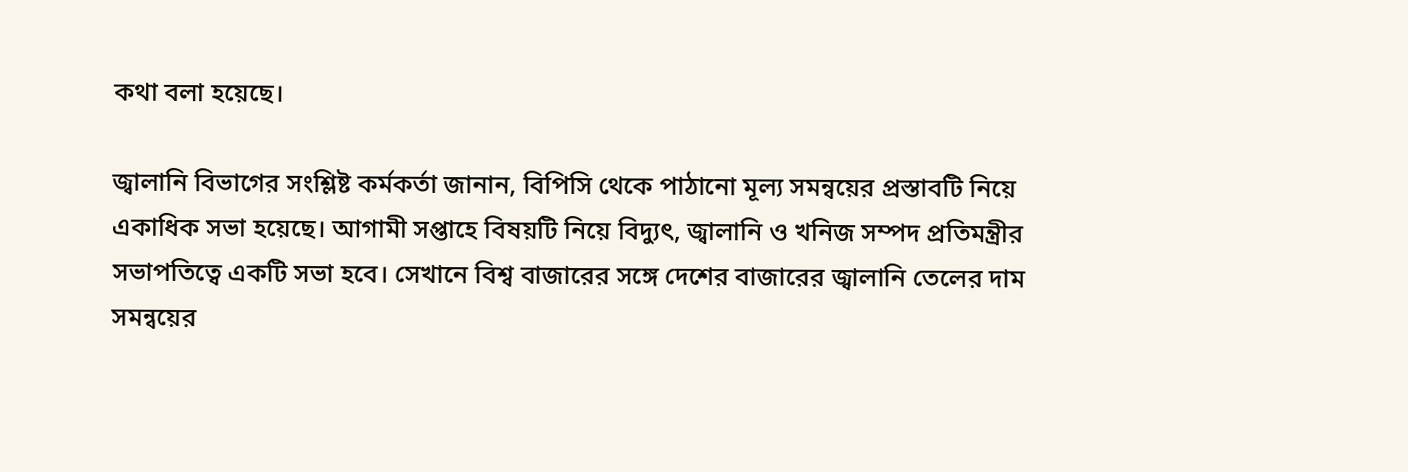কথা বলা হয়েছে।

জ্বালানি বিভাগের সংশ্লিষ্ট কর্মকর্তা জানান, বিপিসি থেকে পাঠানো মূল্য সমন্বয়ের প্রস্তাবটি নিয়ে একাধিক সভা হয়েছে। আগামী সপ্তাহে বিষয়টি নিয়ে বিদ্যুৎ, জ্বালানি ও খনিজ সম্পদ প্রতিমন্ত্রীর সভাপতিত্বে একটি সভা হবে। সেখানে বিশ্ব বাজারের সঙ্গে দেশের বাজারের জ্বালানি তেলের দাম সমন্বয়ের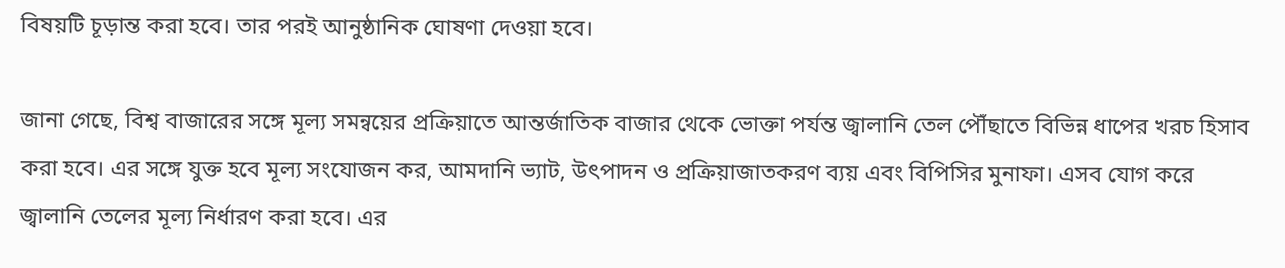বিষয়টি চূড়ান্ত করা হবে। তার পরই আনুষ্ঠানিক ঘোষণা দেওয়া হবে।

জানা গেছে, বিশ্ব বাজারের সঙ্গে মূল্য সমন্বয়ের প্রক্রিয়াতে আন্তর্জাতিক বাজার থেকে ভোক্তা পর্যন্ত জ্বালানি তেল পৌঁছাতে বিভিন্ন ধাপের খরচ হিসাব করা হবে। এর সঙ্গে যুক্ত হবে মূল্য সংযোজন কর, আমদানি ভ্যাট, উৎপাদন ও প্রক্রিয়াজাতকরণ ব্যয় এবং বিপিসির মুনাফা। এসব যোগ করে জ্বালানি তেলের মূল্য নির্ধারণ করা হবে। এর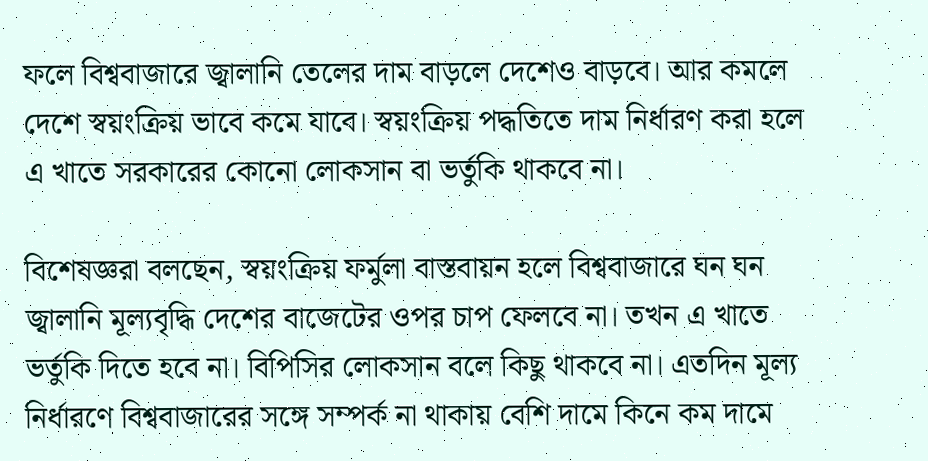ফলে বিশ্ববাজারে জ্বালানি তেলের দাম বাড়লে দেশেও বাড়বে। আর কমলে দেশে স্বয়ংক্রিয় ভাবে কমে যাবে। স্বয়ংক্রিয় পদ্ধতিতে দাম নির্ধারণ করা হলে এ খাতে সরকারের কোনো লোকসান বা ভর্তুকি থাকবে না।

বিশেষজ্ঞরা বলছেন, স্বয়ংক্রিয় ফর্মুলা বাস্তবায়ন হলে বিশ্ববাজারে ঘন ঘন জ্বালানি মূল্যবৃদ্ধি দেশের বাজেটের ওপর চাপ ফেলবে না। তখন এ খাতে ভর্তুকি দিতে হবে না। বিপিসির লোকসান বলে কিছু থাকবে না। এতদিন মূল্য নির্ধারণে বিশ্ববাজারের সঙ্গে সম্পর্ক না থাকায় বেশি দামে কিনে কম দামে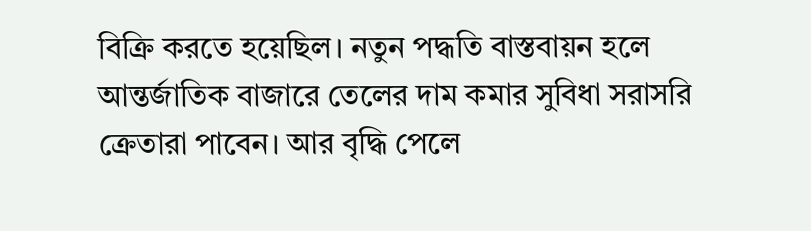বিক্রি করতে হয়েছিল। নতুন পদ্ধতি বাস্তবায়ন হলে আন্তর্জাতিক বাজারে তেলের দাম কমার সুবিধা সরাসরি ক্রেতারা পাবেন। আর বৃদ্ধি পেলে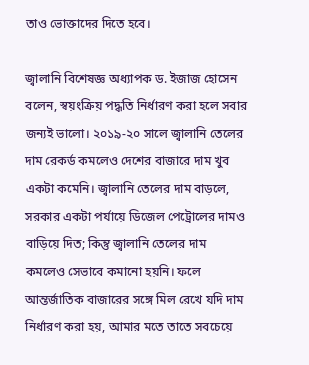তাও ভোক্তাদের দিতে হবে।

জ্বালানি বিশেষজ্ঞ অধ্যাপক ড. ইজাজ হোসেন বলেন, স্বয়ংক্রিয় পদ্ধতি নির্ধারণ করা হলে সবার জন্যই ভালো। ২০১৯-২০ সালে জ্বালানি তেলের দাম রেকর্ড কমলেও দেশের বাজারে দাম খুব একটা কমেনি। জ্বালানি তেলের দাম বাড়লে, সরকার একটা পর্যায়ে ডিজেল পেট্রোলের দামও বাড়িয়ে দিত; কিন্তু জ্বালানি তেলের দাম কমলেও সেভাবে কমানো হয়নি। ফলে আন্তর্জাতিক বাজারের সঙ্গে মিল রেখে যদি দাম নির্ধারণ করা হয়, আমার মতে তাতে সবচেয়ে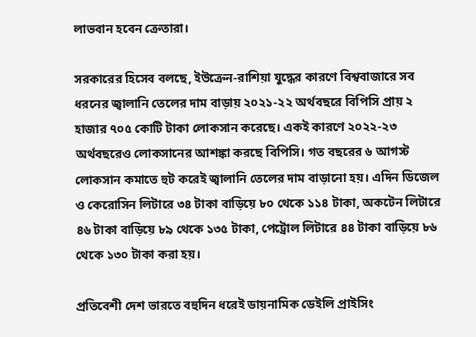লাভবান হবেন ক্রেতারা।

সরকারের হিসেব বলছে, ইউক্রেন-রাশিয়া যুদ্ধের কারণে বিশ্ববাজারে সব ধরনের জ্বালানি তেলের দাম বাড়ায় ২০২১-২২ অর্থবছরে বিপিসি প্রায় ২ হাজার ৭০৫ কোটি টাকা লোকসান করেছে। একই কারণে ২০২২-২৩ অর্থবছরেও লোকসানের আশঙ্কা করছে বিপিসি। গত বছরের ৬ আগস্ট লোকসান কমাতে হুট করেই জ্বালানি তেলের দাম বাড়ানো হয়। এদিন ডিজেল ও কেরোসিন লিটারে ৩৪ টাকা বাড়িয়ে ৮০ থেকে ১১৪ টাকা, অকটেন লিটারে ৪৬ টাকা বাড়িয়ে ৮৯ থেকে ১৩৫ টাকা, পেট্রোল লিটারে ৪৪ টাকা বাড়িয়ে ৮৬ থেকে ১৩০ টাকা করা হয়।

প্রতিবেশী দেশ ভারতে বহুদিন ধরেই ডায়নামিক ডেইলি প্রাইসিং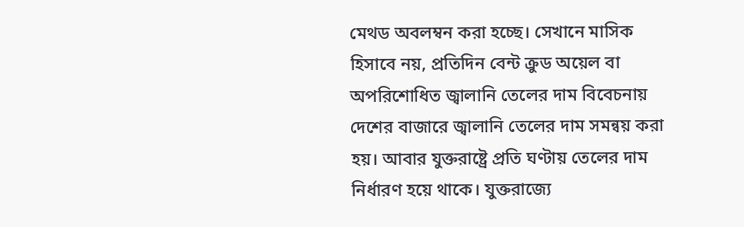মেথড অবলম্বন করা হচ্ছে। সেখানে মাসিক হিসাবে নয়, প্রতিদিন বেন্ট ক্রুড অয়েল বা অপরিশোধিত জ্বালানি তেলের দাম বিবেচনায় দেশের বাজারে জ্বালানি তেলের দাম সমন্বয় করা হয়। আবার যুক্তরাষ্ট্রে প্রতি ঘণ্টায় তেলের দাম নির্ধারণ হয়ে থাকে। যুক্তরাজ্যে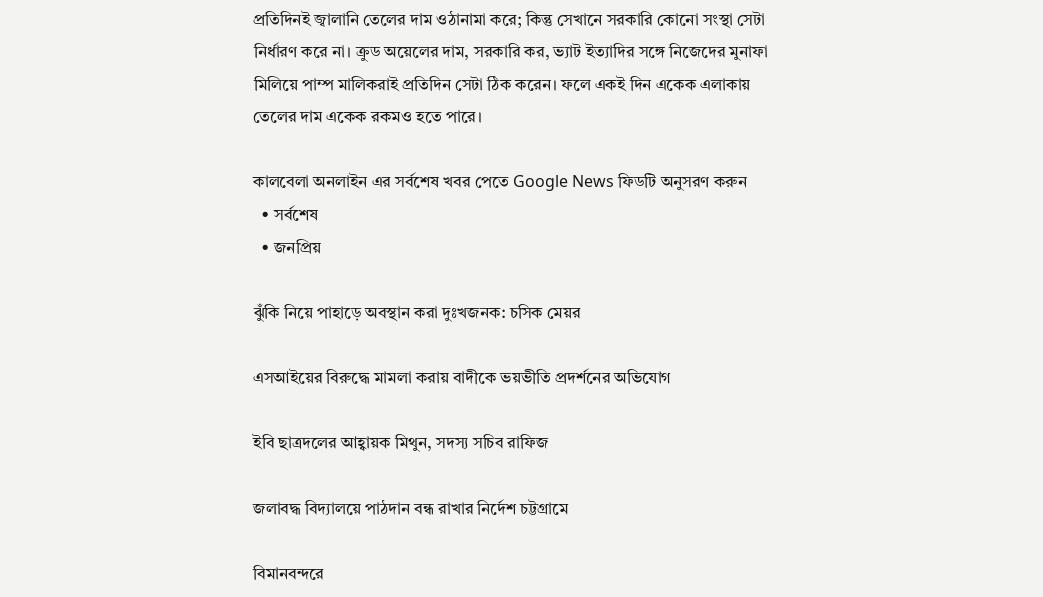প্রতিদিনই জ্বালানি তেলের দাম ওঠানামা করে; কিন্তু সেখানে সরকারি কোনো সংস্থা সেটা নির্ধারণ করে না। ক্রুড অয়েলের দাম, সরকারি কর, ভ্যাট ইত্যাদির সঙ্গে নিজেদের মুনাফা মিলিয়ে পাম্প মালিকরাই প্রতিদিন সেটা ঠিক করেন। ফলে একই দিন একেক এলাকায় তেলের দাম একেক রকমও হতে পারে।

কালবেলা অনলাইন এর সর্বশেষ খবর পেতে Google News ফিডটি অনুসরণ করুন
  • সর্বশেষ
  • জনপ্রিয়

ঝুঁকি নিয়ে পাহাড়ে অবস্থান করা দুঃখজনক: চসিক মেয়র

এসআইয়ের বিরুদ্ধে মামলা করায় বাদীকে ভয়ভীতি প্রদর্শনের অভিযোগ

ইবি ছাত্রদলের আহ্বায়ক মিথুন, সদস্য সচিব রাফিজ

জলাবদ্ধ বিদ্যালয়ে পাঠদান বন্ধ রাখার নির্দেশ চট্টগ্রামে

বিমানবন্দরে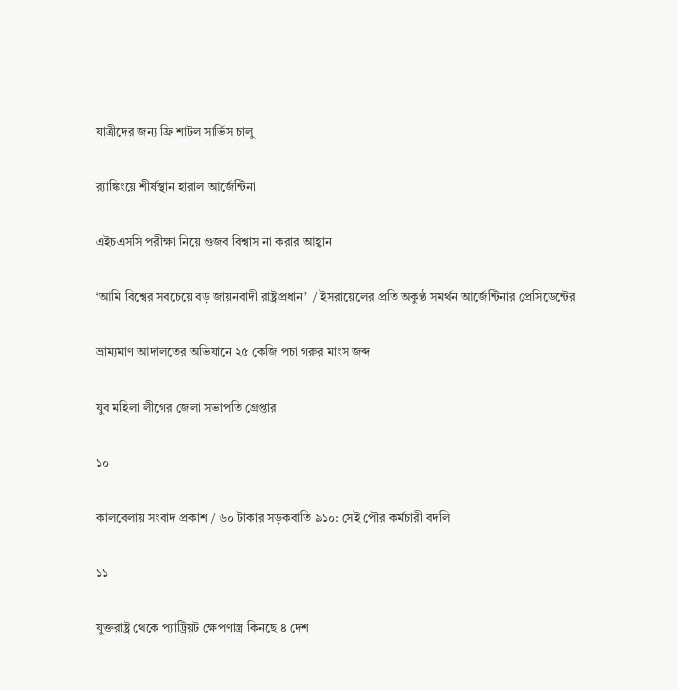যাত্রীদের জন্য ফ্রি শাটল সার্ভিস চালু

র‌্যাঙ্কিংয়ে শীর্ষস্থান হারাল আর্জেন্টিনা

এইচএসসি পরীক্ষা নিয়ে গুজব বিশ্বাস না করার আহ্বান

‘আমি বিশ্বের সবচেয়ে বড় জায়নবাদী রাষ্ট্রপ্রধান’  / ইসরায়েলের প্রতি অকুণ্ঠ সমর্থন আর্জেন্টিনার প্রেসিডেন্টের

ভ্রাম্যমাণ আদালতের অভিযানে ২৫ কেজি পচা গরুর মাংস জব্দ

যুব মহিলা লীগের জেলা সভাপতি গ্রেপ্তার

১০

কালবেলায় সংবাদ প্রকাশ / ৬০ টাকার সড়কবাতি ৯১০: সেই পৌর কর্মচারী বদলি

১১

যুক্তরাষ্ট্র থেকে প্যাট্রিয়ট ক্ষেপণাস্ত্র কিনছে ৪ দেশ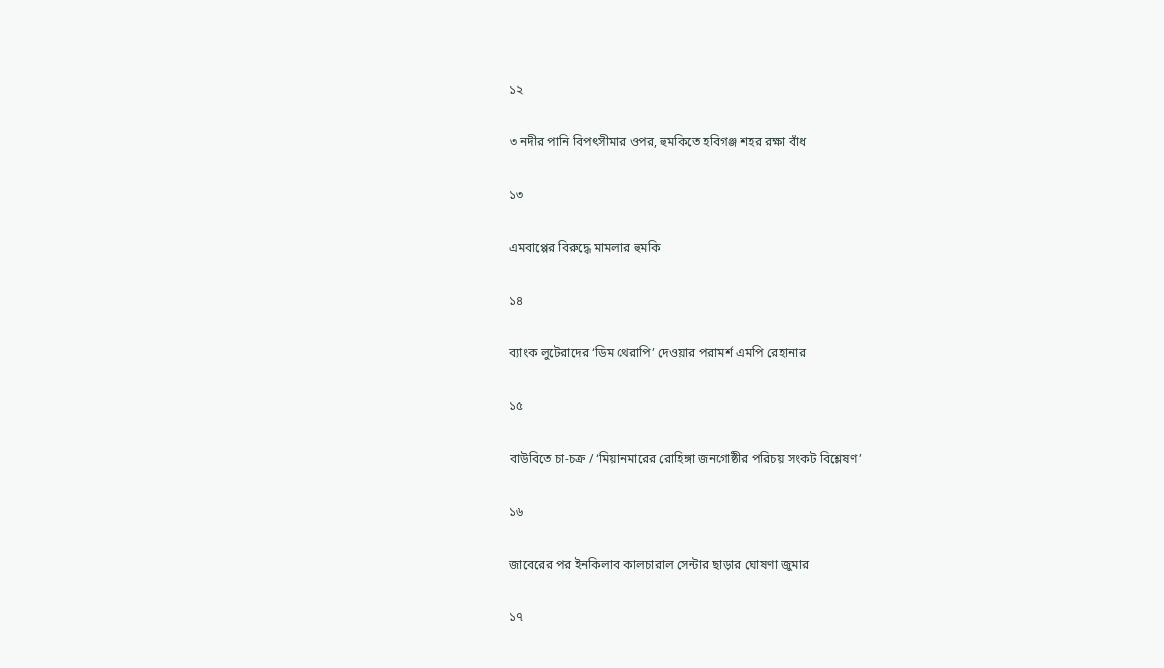১২

৩ নদীর পানি বিপৎসীমার ওপর, হুমকিতে হবিগঞ্জ শহর রক্ষা বাঁধ

১৩

এমবাপ্পের বিরুদ্ধে মামলার হুমকি

১৪

ব্যাংক লুটেরাদের ‘ডিম থেরাপি’ দেওয়ার পরামর্শ এমপি রেহানার

১৫

বাউবিতে চা-চক্র / ‘মিয়ানমারের রোহিঙ্গা জনগোষ্ঠীর পরিচয় সংকট বিশ্লেষণ’

১৬

জাবেরের পর ইনকিলাব কালচারাল সেন্টার ছাড়ার ঘোষণা জুমার

১৭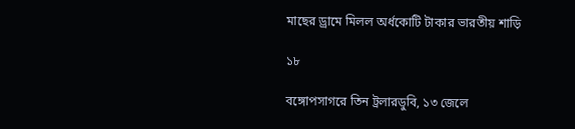মাছের ড্রামে মিলল অর্ধকোটি টাকার ভারতীয় শাড়ি

১৮

বঙ্গোপসাগরে তিন ট্রলারডুবি, ১৩ জেলে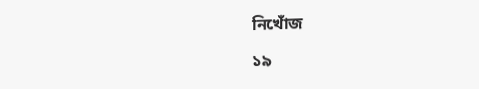নিখোঁজ

১৯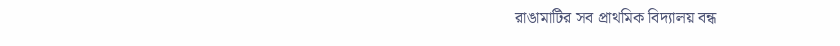রাঙামাটির সব প্রাথমিক বিদ্যালয় বন্ধ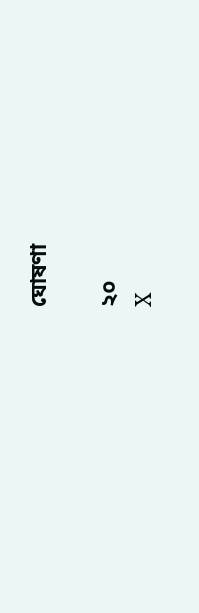ঘোষণা

২০
X